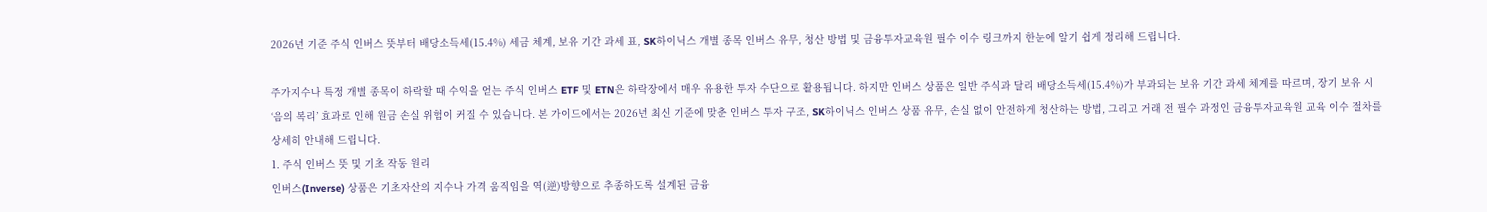2026년 기준 주식 인버스 뜻부터 배당소득세(15.4%) 세금 체계, 보유 기간 과세 표, SK하이닉스 개별 종목 인버스 유무, 청산 방법 및 금융투자교육원 필수 이수 링크까지 한눈에 알기 쉽게 정리해 드립니다.

주가지수나 특정 개별 종목이 하락할 때 수익을 얻는 주식 인버스 ETF 및 ETN은 하락장에서 매우 유용한 투자 수단으로 활용됩니다. 하지만 인버스 상품은 일반 주식과 달리 배당소득세(15.4%)가 부과되는 보유 기간 과세 체계를 따르며, 장기 보유 시 ‘음의 복리’ 효과로 인해 원금 손실 위험이 커질 수 있습니다. 본 가이드에서는 2026년 최신 기준에 맞춘 인버스 투자 구조, SK하이닉스 인버스 상품 유무, 손실 없이 안전하게 청산하는 방법, 그리고 거래 전 필수 과정인 금융투자교육원 교육 이수 절차를 상세히 안내해 드립니다.
1. 주식 인버스 뜻 및 기초 작동 원리
인버스(Inverse) 상품은 기초자산의 지수나 가격 움직임을 역(逆)방향으로 추종하도록 설계된 금융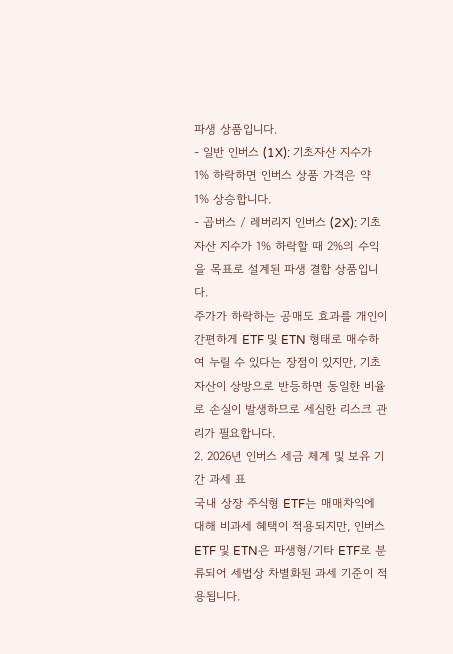파생 상품입니다.
- 일반 인버스 (1X): 기초자산 지수가 1% 하락하면 인버스 상품 가격은 약 1% 상승합니다.
- 곱버스 / 레버리지 인버스 (2X): 기초자산 지수가 1% 하락할 때 2%의 수익을 목표로 설계된 파생 결합 상품입니다.
주가가 하락하는 공매도 효과를 개인이 간편하게 ETF 및 ETN 형태로 매수하여 누릴 수 있다는 장점이 있지만, 기초자산이 상방으로 반등하면 동일한 비율로 손실이 발생하므로 세심한 리스크 관리가 필요합니다.
2. 2026년 인버스 세금 체계 및 보유 기간 과세 표
국내 상장 주식형 ETF는 매매차익에 대해 비과세 혜택이 적용되지만, 인버스 ETF 및 ETN은 파생형/기타 ETF로 분류되어 세법상 차별화된 과세 기준이 적용됩니다.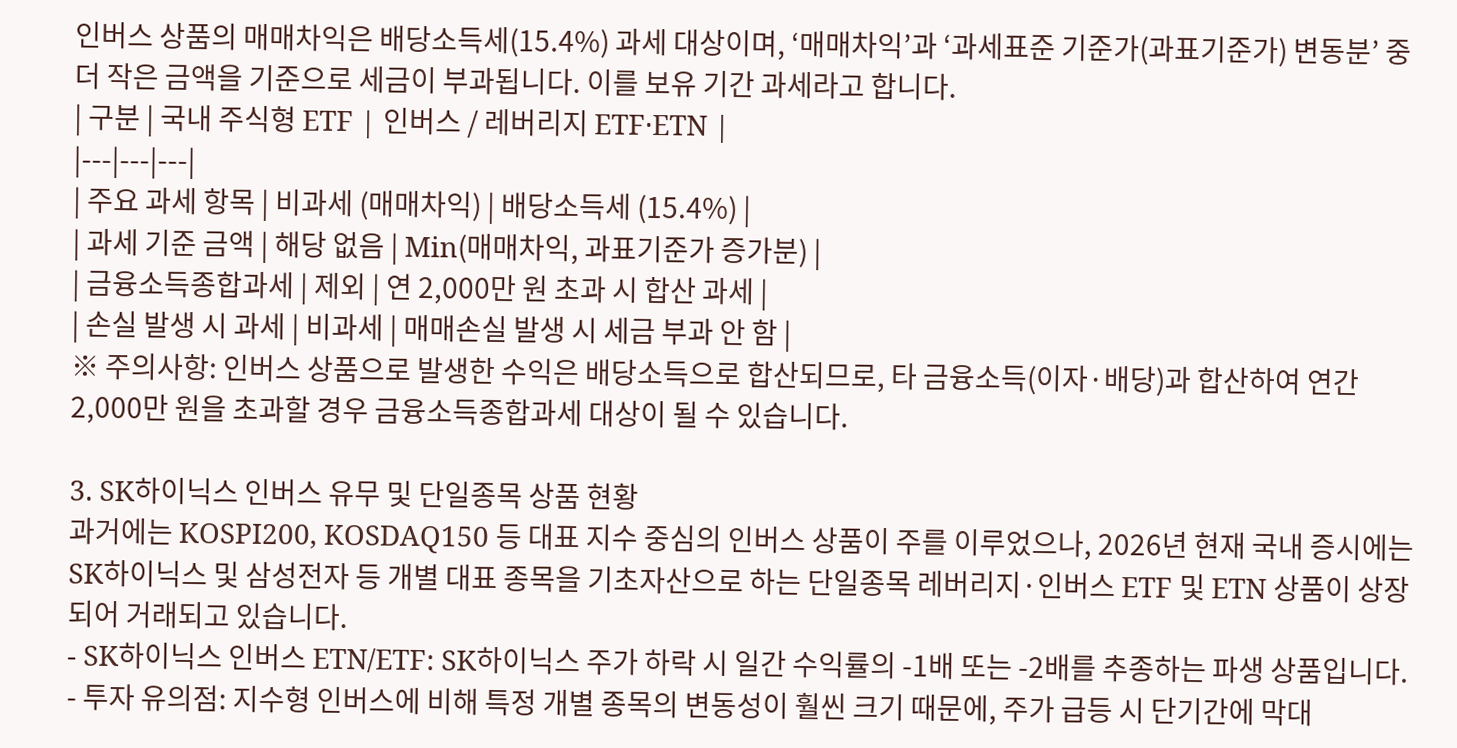인버스 상품의 매매차익은 배당소득세(15.4%) 과세 대상이며, ‘매매차익’과 ‘과세표준 기준가(과표기준가) 변동분’ 중 더 작은 금액을 기준으로 세금이 부과됩니다. 이를 보유 기간 과세라고 합니다.
| 구분 | 국내 주식형 ETF | 인버스 / 레버리지 ETF·ETN |
|---|---|---|
| 주요 과세 항목 | 비과세 (매매차익) | 배당소득세 (15.4%) |
| 과세 기준 금액 | 해당 없음 | Min(매매차익, 과표기준가 증가분) |
| 금융소득종합과세 | 제외 | 연 2,000만 원 초과 시 합산 과세 |
| 손실 발생 시 과세 | 비과세 | 매매손실 발생 시 세금 부과 안 함 |
※ 주의사항: 인버스 상품으로 발생한 수익은 배당소득으로 합산되므로, 타 금융소득(이자·배당)과 합산하여 연간 2,000만 원을 초과할 경우 금융소득종합과세 대상이 될 수 있습니다.

3. SK하이닉스 인버스 유무 및 단일종목 상품 현황
과거에는 KOSPI200, KOSDAQ150 등 대표 지수 중심의 인버스 상품이 주를 이루었으나, 2026년 현재 국내 증시에는 SK하이닉스 및 삼성전자 등 개별 대표 종목을 기초자산으로 하는 단일종목 레버리지·인버스 ETF 및 ETN 상품이 상장되어 거래되고 있습니다.
- SK하이닉스 인버스 ETN/ETF: SK하이닉스 주가 하락 시 일간 수익률의 -1배 또는 -2배를 추종하는 파생 상품입니다.
- 투자 유의점: 지수형 인버스에 비해 특정 개별 종목의 변동성이 훨씬 크기 때문에, 주가 급등 시 단기간에 막대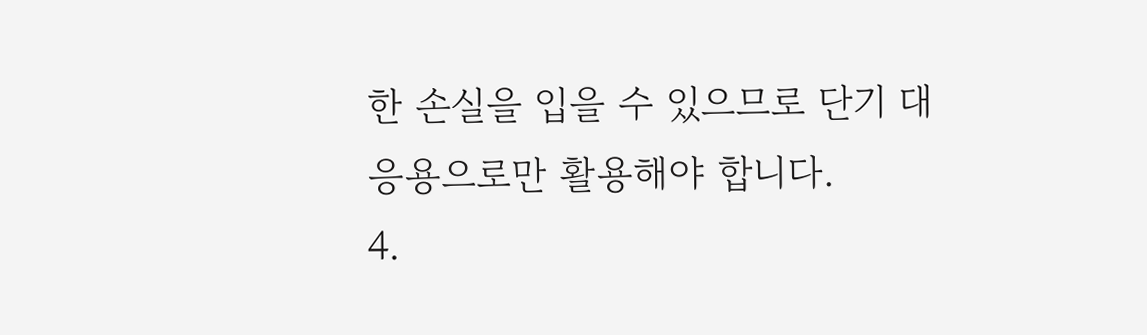한 손실을 입을 수 있으므로 단기 대응용으로만 활용해야 합니다.
4.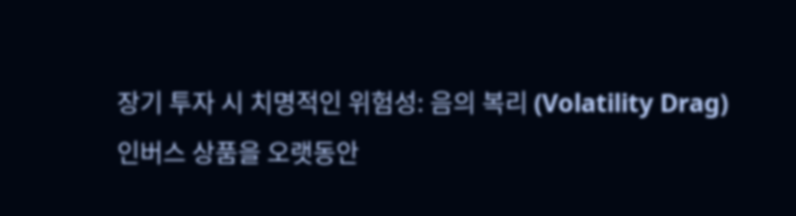장기 투자 시 치명적인 위험성: 음의 복리 (Volatility Drag)
인버스 상품을 오랫동안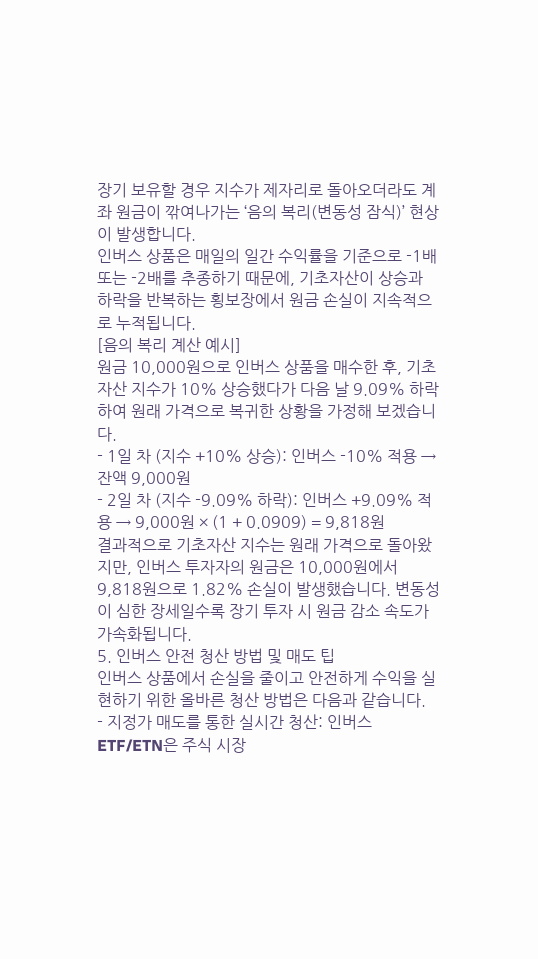장기 보유할 경우 지수가 제자리로 돌아오더라도 계좌 원금이 깎여나가는 ‘음의 복리(변동성 잠식)’ 현상이 발생합니다.
인버스 상품은 매일의 일간 수익률을 기준으로 -1배 또는 -2배를 추종하기 때문에, 기초자산이 상승과 하락을 반복하는 횡보장에서 원금 손실이 지속적으로 누적됩니다.
[음의 복리 계산 예시]
원금 10,000원으로 인버스 상품을 매수한 후, 기초자산 지수가 10% 상승했다가 다음 날 9.09% 하락하여 원래 가격으로 복귀한 상황을 가정해 보겠습니다.
- 1일 차 (지수 +10% 상승): 인버스 -10% 적용 → 잔액 9,000원
- 2일 차 (지수 -9.09% 하락): 인버스 +9.09% 적용 → 9,000원 × (1 + 0.0909) = 9,818원
결과적으로 기초자산 지수는 원래 가격으로 돌아왔지만, 인버스 투자자의 원금은 10,000원에서 9,818원으로 1.82% 손실이 발생했습니다. 변동성이 심한 장세일수록 장기 투자 시 원금 감소 속도가 가속화됩니다.
5. 인버스 안전 청산 방법 및 매도 팁
인버스 상품에서 손실을 줄이고 안전하게 수익을 실현하기 위한 올바른 청산 방법은 다음과 같습니다.
- 지정가 매도를 통한 실시간 청산: 인버스 ETF/ETN은 주식 시장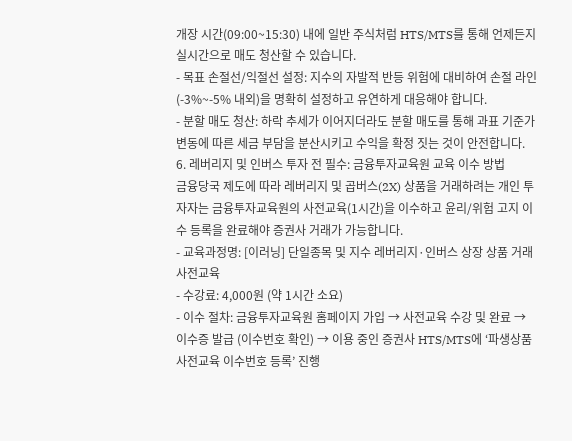개장 시간(09:00~15:30) 내에 일반 주식처럼 HTS/MTS를 통해 언제든지 실시간으로 매도 청산할 수 있습니다.
- 목표 손절선/익절선 설정: 지수의 자발적 반등 위험에 대비하여 손절 라인(-3%~-5% 내외)을 명확히 설정하고 유연하게 대응해야 합니다.
- 분할 매도 청산: 하락 추세가 이어지더라도 분할 매도를 통해 과표 기준가 변동에 따른 세금 부담을 분산시키고 수익을 확정 짓는 것이 안전합니다.
6. 레버리지 및 인버스 투자 전 필수: 금융투자교육원 교육 이수 방법
금융당국 제도에 따라 레버리지 및 곱버스(2X) 상품을 거래하려는 개인 투자자는 금융투자교육원의 사전교육(1시간)을 이수하고 윤리/위험 고지 이수 등록을 완료해야 증권사 거래가 가능합니다.
- 교육과정명: [이러닝] 단일종목 및 지수 레버리지·인버스 상장 상품 거래 사전교육
- 수강료: 4,000원 (약 1시간 소요)
- 이수 절차: 금융투자교육원 홈페이지 가입 → 사전교육 수강 및 완료 → 이수증 발급 (이수번호 확인) → 이용 중인 증권사 HTS/MTS에 ‘파생상품 사전교육 이수번호 등록’ 진행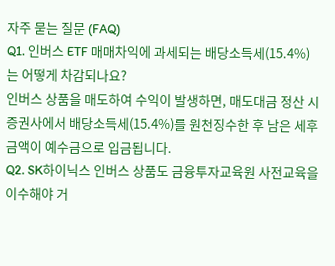자주 묻는 질문 (FAQ)
Q1. 인버스 ETF 매매차익에 과세되는 배당소득세(15.4%)는 어떻게 차감되나요?
인버스 상품을 매도하여 수익이 발생하면, 매도대금 정산 시 증권사에서 배당소득세(15.4%)를 원천징수한 후 남은 세후 금액이 예수금으로 입금됩니다.
Q2. SK하이닉스 인버스 상품도 금융투자교육원 사전교육을 이수해야 거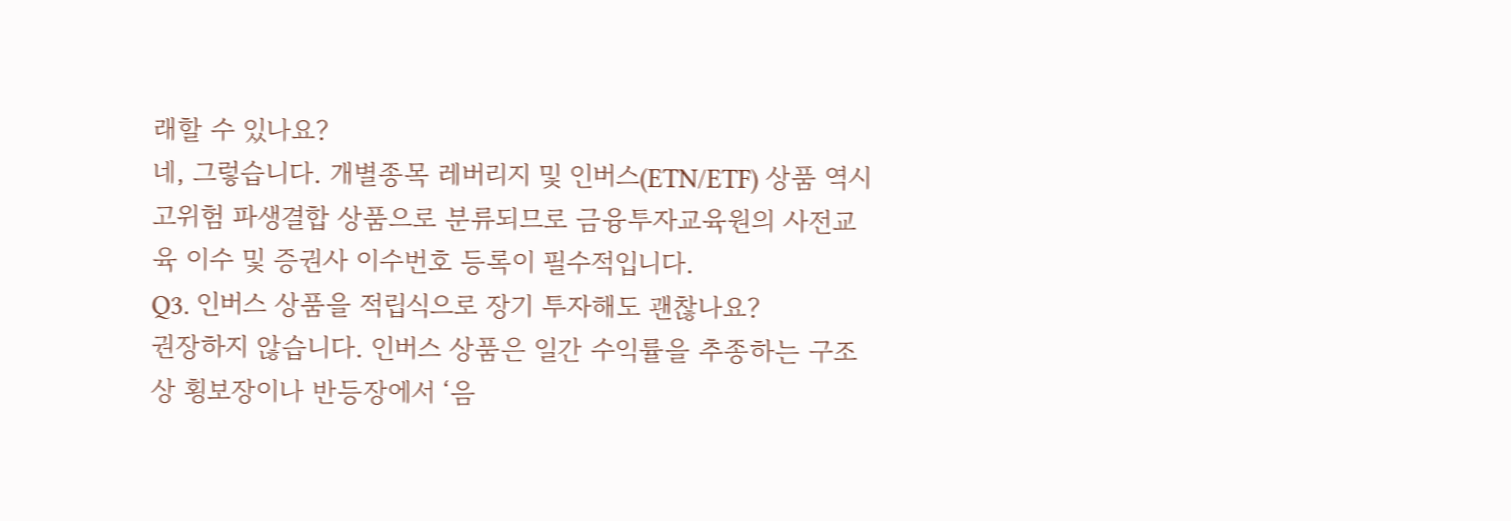래할 수 있나요?
네, 그렇습니다. 개별종목 레버리지 및 인버스(ETN/ETF) 상품 역시 고위험 파생결합 상품으로 분류되므로 금융투자교육원의 사전교육 이수 및 증권사 이수번호 등록이 필수적입니다.
Q3. 인버스 상품을 적립식으로 장기 투자해도 괜찮나요?
권장하지 않습니다. 인버스 상품은 일간 수익률을 추종하는 구조상 횡보장이나 반등장에서 ‘음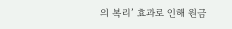의 복리’ 효과로 인해 원금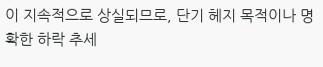이 지속적으로 상실되므로, 단기 헤지 목적이나 명확한 하락 추세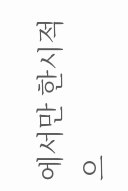에서만 한시적으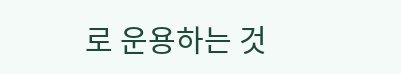로 운용하는 것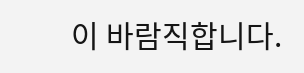이 바람직합니다.